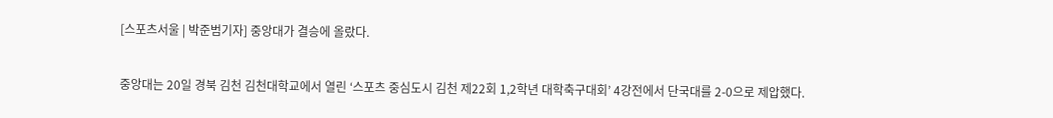[스포츠서울 | 박준범기자] 중앙대가 결승에 올랐다.

중앙대는 20일 경북 김천 김천대학교에서 열린 ‘스포츠 중심도시 김천 제22회 1,2학년 대학축구대회’ 4강전에서 단국대를 2-0으로 제압했다.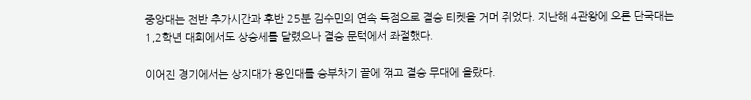중앙대는 전반 추가시간과 후반 25분 김수민의 연속 득점으로 결승 티켓을 거머 쥐었다. 지난해 4관왕에 오른 단국대는 1,2학년 대회에서도 상승세를 달렸으나 결승 문턱에서 좌절했다.

이어진 경기에서는 상지대가 용인대를 승부차기 끝에 꺾고 결승 무대에 올랐다.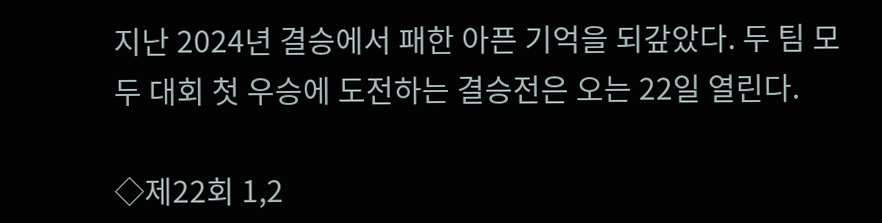지난 2024년 결승에서 패한 아픈 기억을 되갚았다. 두 팀 모두 대회 첫 우승에 도전하는 결승전은 오는 22일 열린다.

◇제22회 1,2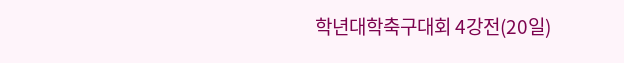학년대학축구대회 4강전(20일)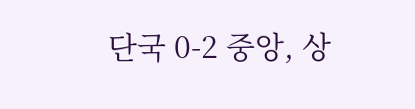단국 0-2 중앙, 상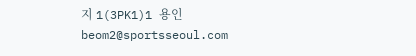지 1(3PK1)1 용인 beom2@sportsseoul.com